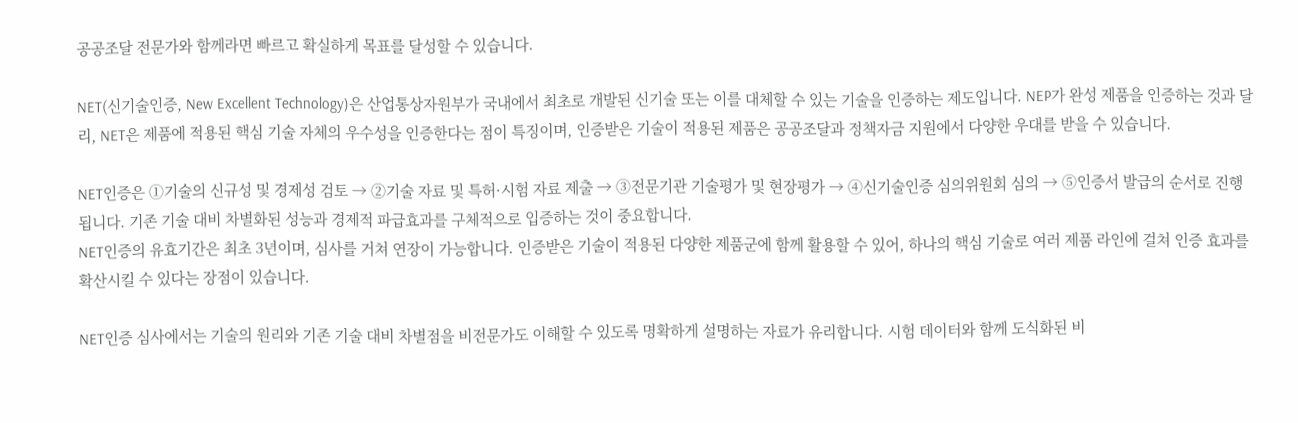공공조달 전문가와 함께라면 빠르고 확실하게 목표를 달성할 수 있습니다.

NET(신기술인증, New Excellent Technology)은 산업통상자원부가 국내에서 최초로 개발된 신기술 또는 이를 대체할 수 있는 기술을 인증하는 제도입니다. NEP가 완성 제품을 인증하는 것과 달리, NET은 제품에 적용된 핵심 기술 자체의 우수성을 인증한다는 점이 특징이며, 인증받은 기술이 적용된 제품은 공공조달과 정책자금 지원에서 다양한 우대를 받을 수 있습니다.

NET인증은 ①기술의 신규성 및 경제성 검토 → ②기술 자료 및 특허·시험 자료 제출 → ③전문기관 기술평가 및 현장평가 → ④신기술인증 심의위원회 심의 → ⑤인증서 발급의 순서로 진행됩니다. 기존 기술 대비 차별화된 성능과 경제적 파급효과를 구체적으로 입증하는 것이 중요합니다.
NET인증의 유효기간은 최초 3년이며, 심사를 거쳐 연장이 가능합니다. 인증받은 기술이 적용된 다양한 제품군에 함께 활용할 수 있어, 하나의 핵심 기술로 여러 제품 라인에 걸쳐 인증 효과를 확산시킬 수 있다는 장점이 있습니다.

NET인증 심사에서는 기술의 원리와 기존 기술 대비 차별점을 비전문가도 이해할 수 있도록 명확하게 설명하는 자료가 유리합니다. 시험 데이터와 함께 도식화된 비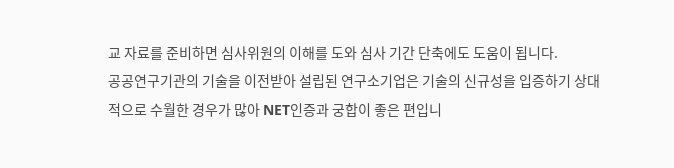교 자료를 준비하면 심사위원의 이해를 도와 심사 기간 단축에도 도움이 됩니다.
공공연구기관의 기술을 이전받아 설립된 연구소기업은 기술의 신규성을 입증하기 상대적으로 수월한 경우가 많아 NET인증과 궁합이 좋은 편입니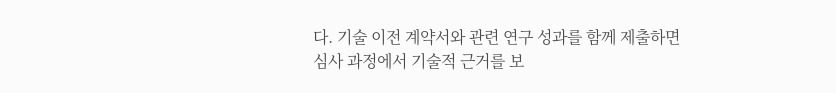다. 기술 이전 계약서와 관련 연구 성과를 함께 제출하면 심사 과정에서 기술적 근거를 보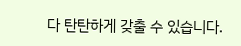다 탄탄하게 갖출 수 있습니다.